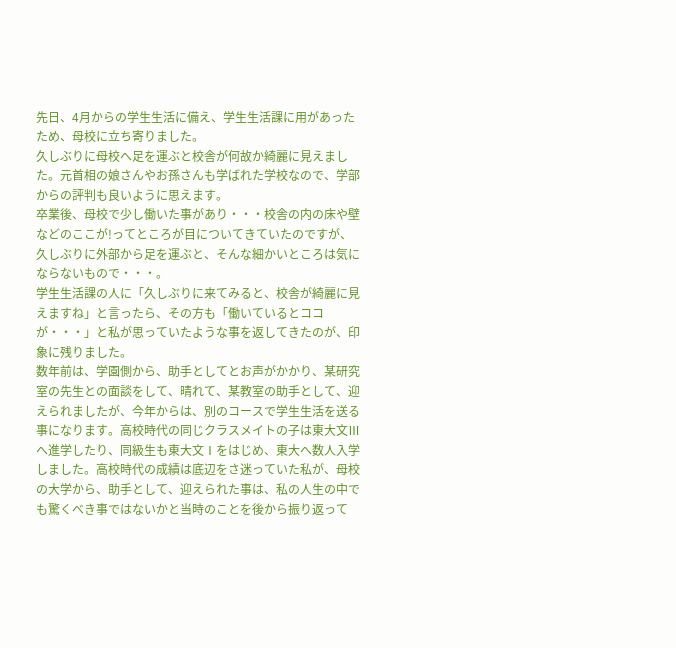先日、4月からの学生生活に備え、学生生活課に用があったため、母校に立ち寄りました。
久しぶりに母校へ足を運ぶと校舎が何故か綺麗に見えました。元首相の娘さんやお孫さんも学ばれた学校なので、学部からの評判も良いように思えます。
卒業後、母校で少し働いた事があり・・・校舎の内の床や壁などのここが!ってところが目についてきていたのですが、久しぶりに外部から足を運ぶと、そんな細かいところは気にならないもので・・・。
学生生活課の人に「久しぶりに来てみると、校舎が綺麗に見えますね」と言ったら、その方も「働いているとココが・・・」と私が思っていたような事を返してきたのが、印象に残りました。
数年前は、学園側から、助手としてとお声がかかり、某研究室の先生との面談をして、晴れて、某教室の助手として、迎えられましたが、今年からは、別のコースで学生生活を送る事になります。高校時代の同じクラスメイトの子は東大文Ⅲへ進学したり、同級生も東大文Ⅰをはじめ、東大へ数人入学しました。高校時代の成績は底辺をさ迷っていた私が、母校の大学から、助手として、迎えられた事は、私の人生の中でも驚くべき事ではないかと当時のことを後から振り返って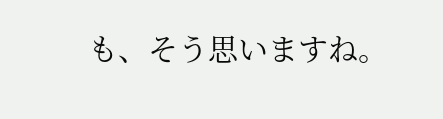も、そう思いますね。